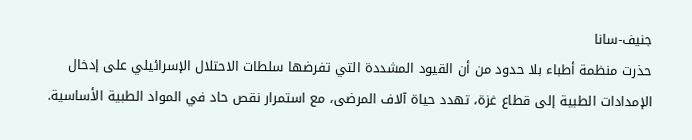جنيف-سانا
حذرت منظمة أطباء بلا حدود من أن القيود المشددة التي تفرضها سلطات الاحتلال الإسرائيلي على إدخال الإمدادات الطبية إلى قطاع غزة، تهدد حياة آلاف المرضى، مع استمرار نقص حاد في المواد الطبية الأساسية.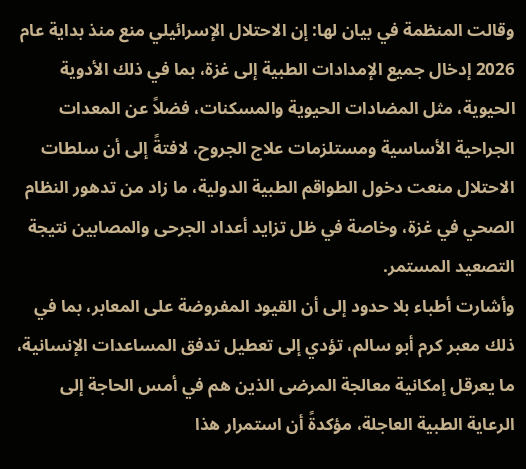وقالت المنظمة في بيان لها: إن الاحتلال الإسرائيلي منع منذ بداية عام 2026 إدخال جميع الإمدادات الطبية إلى غزة، بما في ذلك الأدوية الحيوية، مثل المضادات الحيوية والمسكنات، فضلاً عن المعدات الجراحية الأساسية ومستلزمات علاج الجروح، لافتةً إلى أن سلطات الاحتلال منعت دخول الطواقم الطبية الدولية، ما زاد من تدهور النظام الصحي في غزة، وخاصة في ظل تزايد أعداد الجرحى والمصابين نتيجة التصعيد المستمر.
وأشارت أطباء بلا حدود إلى أن القيود المفروضة على المعابر، بما في ذلك معبر كرم أبو سالم، تؤدي إلى تعطيل تدفق المساعدات الإنسانية، ما يعرقل إمكانية معالجة المرضى الذين هم في أمس الحاجة إلى الرعاية الطبية العاجلة، مؤكدةً أن استمرار هذا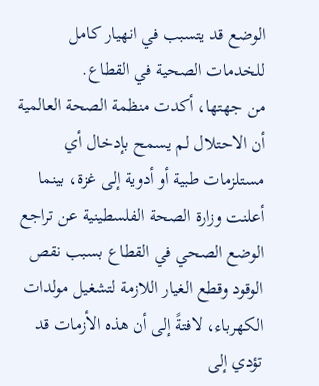الوضع قد يتسبب في انهيار كامل للخدمات الصحية في القطاع.
من جهتها، أكدت منظمة الصحة العالمية أن الاحتلال لم يسمح بإدخال أي مستلزمات طبية أو أدوية إلى غزة، بينما أعلنت وزارة الصحة الفلسطينية عن تراجع الوضع الصحي في القطاع بسبب نقص الوقود وقطع الغيار اللازمة لتشغيل مولدات الكهرباء، لافتةً إلى أن هذه الأزمات قد تؤدي إلى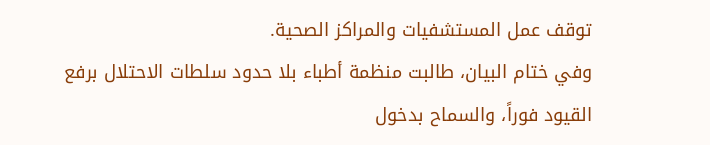توقف عمل المستشفيات والمراكز الصحية.
وفي ختام البيان، طالبت منظمة أطباء بلا حدود سلطات الاحتلال برفع القيود فوراً، والسماح بدخول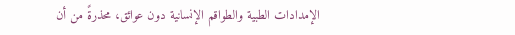الإمدادات الطبية والطواقم الإنسانية دون عوائق، محذرةً من أن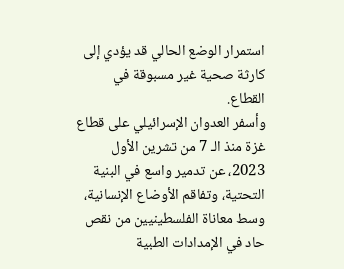استمرار الوضع الحالي قد يؤدي إلى كارثة صحية غير مسبوقة في القطاع.
وأسفر العدوان الإسرائيلي على قطاع غزة منذ الـ 7 من تشرين الأول 2023، عن تدمير واسع في البنية التحتية، وتفاقم الأوضاع الإنسانية، وسط معاناة الفلسطينيين من نقص حاد في الإمدادات الطبية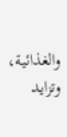والغذائية، وتزايد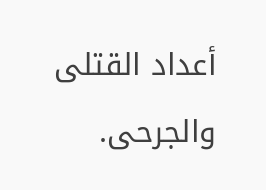أعداد القتلى والجرحى.